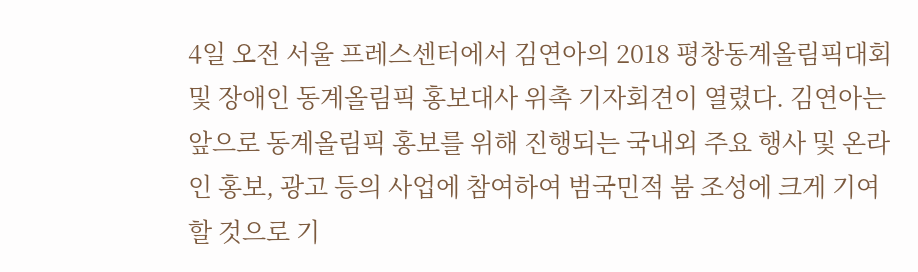4일 오전 서울 프레스센터에서 김연아의 2018 평창동계올림픽대회 및 장애인 동계올림픽 홍보대사 위촉 기자회견이 열렸다. 김연아는 앞으로 동계올림픽 홍보를 위해 진행되는 국내외 주요 행사 및 온라인 홍보, 광고 등의 사업에 참여하여 범국민적 붐 조성에 크게 기여할 것으로 기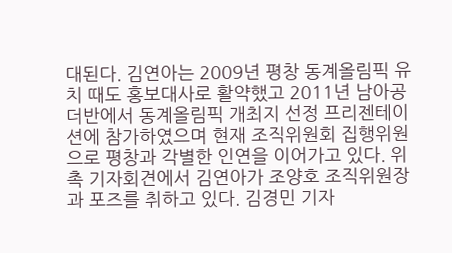대된다. 김연아는 2009년 평창 동계올림픽 유치 때도 홍보대사로 활약했고 2011년 남아공 더반에서 동계올림픽 개최지 선정 프리젠테이션에 참가하였으며 현재 조직위원회 집행위원으로 평창과 각별한 인연을 이어가고 있다. 위촉 기자회견에서 김연아가 조양호 조직위원장과 포즈를 취하고 있다. 김경민 기자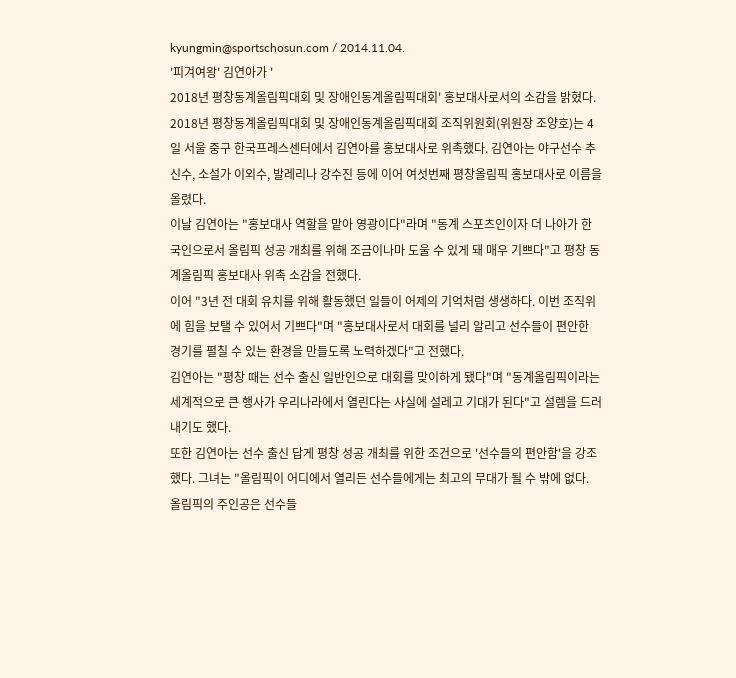kyungmin@sportschosun.com / 2014.11.04.
'피겨여왕' 김연아가 '
2018년 평창동계올림픽대회 및 장애인동계올림픽대회' 홍보대사로서의 소감을 밝혔다.
2018년 평창동계올림픽대회 및 장애인동계올림픽대회 조직위원회(위원장 조양호)는 4일 서울 중구 한국프레스센터에서 김연아를 홍보대사로 위촉했다. 김연아는 야구선수 추신수, 소설가 이외수, 발레리나 강수진 등에 이어 여섯번째 평창올림픽 홍보대사로 이름을 올렸다.
이날 김연아는 "홍보대사 역할을 맡아 영광이다"라며 "동계 스포츠인이자 더 나아가 한국인으로서 올림픽 성공 개최를 위해 조금이나마 도울 수 있게 돼 매우 기쁘다"고 평창 동계올림픽 홍보대사 위촉 소감을 전했다.
이어 "3년 전 대회 유치를 위해 활동했던 일들이 어제의 기억처럼 생생하다. 이번 조직위에 힘을 보탤 수 있어서 기쁘다"며 "홍보대사로서 대회를 널리 알리고 선수들이 편안한 경기를 펼칠 수 있는 환경을 만들도록 노력하겠다"고 전했다.
김연아는 "평창 때는 선수 출신 일반인으로 대회를 맞이하게 됐다"며 "동계올림픽이라는 세계적으로 큰 행사가 우리나라에서 열린다는 사실에 설레고 기대가 된다"고 설렘을 드러내기도 했다.
또한 김연아는 선수 출신 답게 평창 성공 개최를 위한 조건으로 '선수들의 편안함'을 강조했다. 그녀는 "올림픽이 어디에서 열리든 선수들에게는 최고의 무대가 될 수 밖에 없다. 올림픽의 주인공은 선수들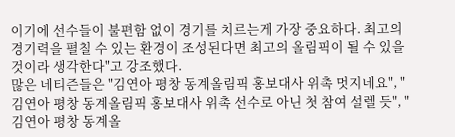이기에 선수들이 불편함 없이 경기를 치르는게 가장 중요하다. 최고의 경기력을 펼칠 수 있는 환경이 조성된다면 최고의 올림픽이 될 수 있을 것이라 생각한다"고 강조했다.
많은 네티즌들은 "김연아 평창 동계올림픽 홍보대사 위촉 멋지네요", "김연아 평창 동계올림픽 홍보대사 위촉 선수로 아닌 첫 참여 설렐 듯", "김연아 평창 동계올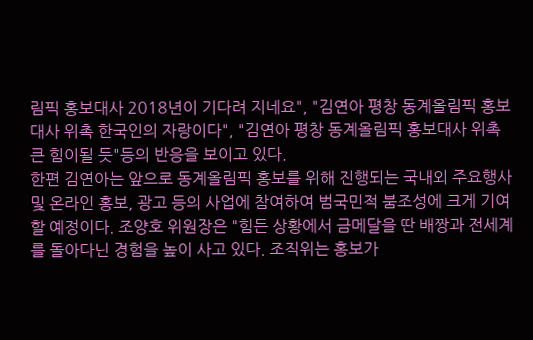림픽 홍보대사 2018년이 기다려 지네요", "김연아 평창 동계올림픽 홍보대사 위촉 한국인의 자랑이다", "김연아 평창 동계올림픽 홍보대사 위촉 큰 힘이될 듯"등의 반응을 보이고 있다.
한편 김연아는 앞으로 동계올림픽 홍보를 위해 진행되는 국내외 주요행사 및 온라인 홍보, 광고 등의 사업에 참여하여 범국민적 붐조성에 크게 기여할 예정이다. 조양호 위원장은 "힘든 상황에서 금메달을 딴 배짱과 전세계를 돌아다닌 경험을 높이 사고 있다. 조직위는 홍보가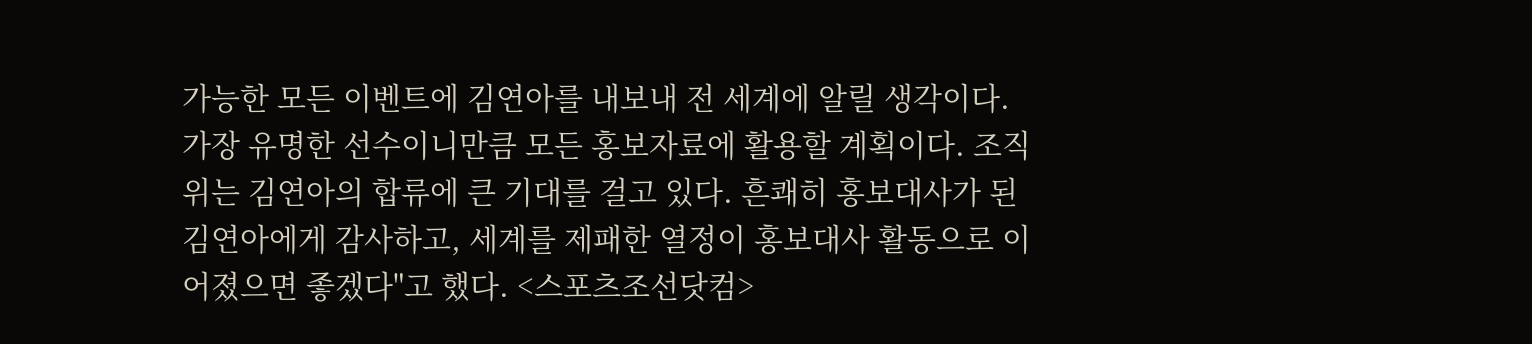가능한 모든 이벤트에 김연아를 내보내 전 세계에 알릴 생각이다. 가장 유명한 선수이니만큼 모든 홍보자료에 활용할 계획이다. 조직위는 김연아의 합류에 큰 기대를 걸고 있다. 흔쾌히 홍보대사가 된 김연아에게 감사하고, 세계를 제패한 열정이 홍보대사 활동으로 이어졌으면 좋겠다"고 했다. <스포츠조선닷컴>